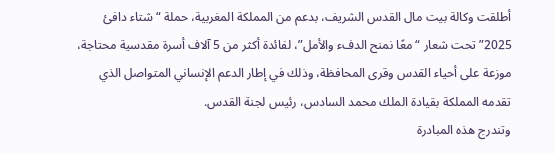أطلقت وكالة بيت مال القدس الشريف، بدعم من المملكة المغربية، حملة “شتاء دافئ 2025” تحت شعار “معًا نمنح الدفء والأمل”، لفائدة أكثر من 5 آلاف أسرة مقدسية محتاجة، موزعة على أحياء القدس وقرى المحافظة، وذلك في إطار الدعم الإنساني المتواصل الذي تقدمه المملكة بقيادة الملك محمد السادس، رئيس لجنة القدس.
وتندرج هذه المبادرة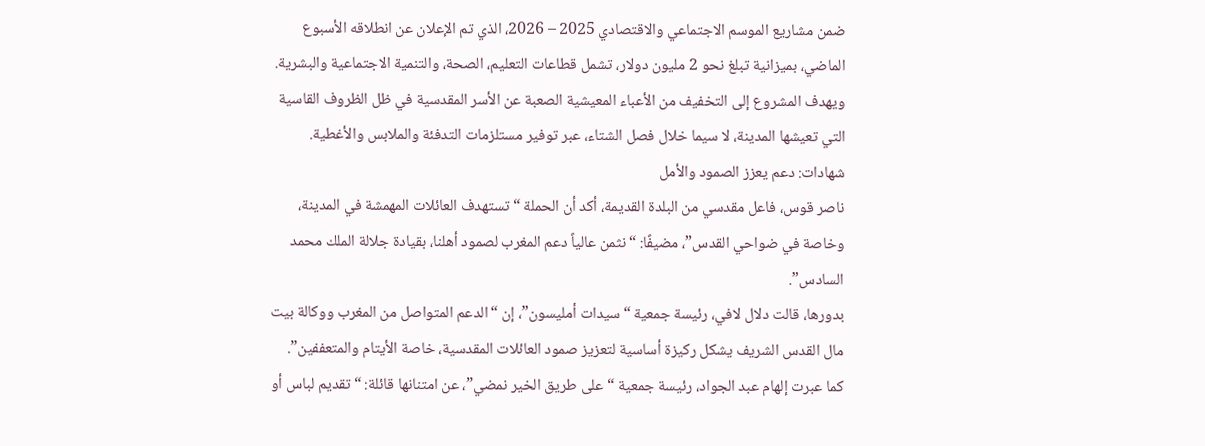ضمن مشاريع الموسم الاجتماعي والاقتصادي 2025 – 2026، الذي تم الإعلان عن انطلاقه الأسبوع الماضي، بميزانية تبلغ نحو 2 مليون دولار، تشمل قطاعات التعليم، الصحة، والتنمية الاجتماعية والبشرية.
ويهدف المشروع إلى التخفيف من الأعباء المعيشية الصعبة عن الأسر المقدسية في ظل الظروف القاسية التي تعيشها المدينة، لا سيما خلال فصل الشتاء، عبر توفير مستلزمات التدفئة والملابس والأغطية.
شهادات: دعم يعزز الصمود والأمل
ناصر قوس، فاعل مقدسي من البلدة القديمة، أكد أن الحملة “تستهدف العائلات المهمشة في المدينة، وخاصة في ضواحي القدس”، مضيفًا: “نثمن عالياً دعم المغرب لصمود أهلنا، بقيادة جلالة الملك محمد السادس”.
بدورها، قالت دلال لافي، رئيسة جمعية “سيدات أمليسون”، إن “الدعم المتواصل من المغرب ووكالة بيت مال القدس الشريف يشكل ركيزة أساسية لتعزيز صمود العائلات المقدسية، خاصة الأيتام والمتعففين”.
كما عبرت إلهام عبد الجواد، رئيسة جمعية “على طريق الخير نمضي”، عن امتنانها قائلة: “تقديم لباس أو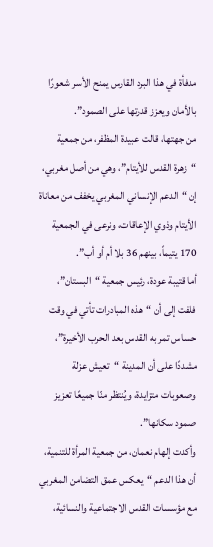مدفأة في هذا البرد القارس يمنح الأسر شعورًا بالأمان ويعزز قدرتها على الصمود”.
من جهتها، قالت عبيدة المظفر، من جمعية “زهرة القدس للأيتام”، وهي من أصل مغربي، إن “الدعم الإنساني المغربي يخفف من معاناة الأيتام وذوي الإعاقات، ونرعى في الجمعية 170 يتيماً، بينهم 36 بلا أم أو أب”.
أما قتيبة عودة، رئيس جمعية “البستان”، فلفت إلى أن “هذه المبادرات تأتي في وقت حساس تمر به القدس بعد الحرب الأخيرة”، مشددًا على أن المدينة “تعيش عزلة وصعوبات متزايدة، ويُنتظر منّا جميعًا تعزيز صمود سكانها”.
وأكدت إلهام نعمان، من جمعية المرأة للتنمية، أن هذا الدعم “يعكس عمق التضامن المغربي مع مؤسسات القدس الاجتماعية والنسائية،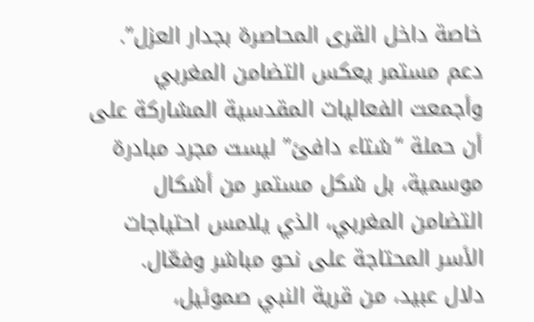خاصة داخل القرى المحاصرة بجدار العزل”.
دعم مستمر يعكس التضامن المغربي
وأجمعت الفعاليات المقدسية المشاركة على أن حملة “شتاء دافئ” ليست مجرد مبادرة موسمية، بل شكل مستمر من أشكال التضامن المغربي، الذي يلامس احتياجات الأسر المحتاجة على نحو مباشر وفعّال.
دلال عبيد، من قرية النبي صموئيل،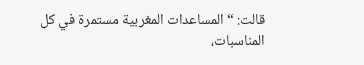قالت: “المساعدات المغربية مستمرة في كل المناسبات،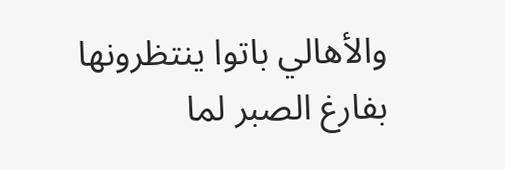والأهالي باتوا ينتظرونها بفارغ الصبر لما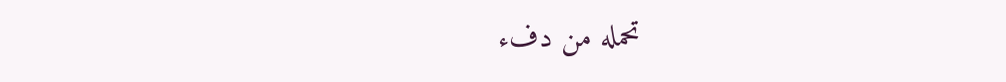تحمله من دفء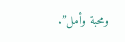ومحبة وأمل”.